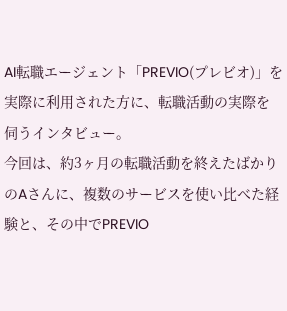AI転職エージェント「PREVIO(プレビオ)」を実際に利用された方に、転職活動の実際を伺うインタビュー。
今回は、約3ヶ月の転職活動を終えたばかりのAさんに、複数のサービスを使い比べた経験と、その中でPREVIO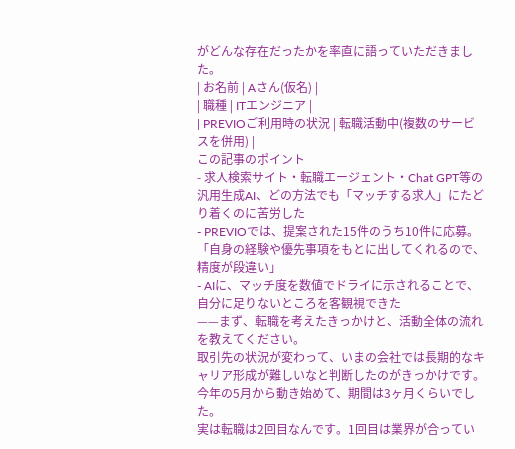がどんな存在だったかを率直に語っていただきました。
| お名前 | Aさん(仮名) |
| 職種 | ITエンジニア |
| PREVIOご利用時の状況 | 転職活動中(複数のサービスを併用) |
この記事のポイント
- 求人検索サイト・転職エージェント・Chat GPT等の汎用生成AI、どの方法でも「マッチする求人」にたどり着くのに苦労した
- PREVIOでは、提案された15件のうち10件に応募。「自身の経験や優先事項をもとに出してくれるので、精度が段違い」
- AIに、マッチ度を数値でドライに示されることで、自分に足りないところを客観視できた
——まず、転職を考えたきっかけと、活動全体の流れを教えてください。
取引先の状況が変わって、いまの会社では長期的なキャリア形成が難しいなと判断したのがきっかけです。今年の5月から動き始めて、期間は3ヶ月くらいでした。
実は転職は2回目なんです。1回目は業界が合ってい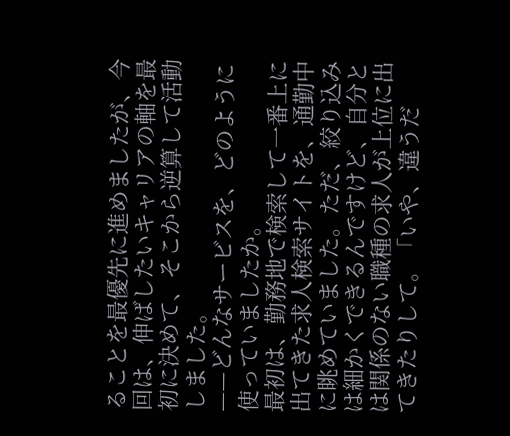ることを最優先に進めましたが、今回は、伸ばしたいキャリアの軸を最初に決めて、そこから逆算して活動しました。
——どんなサービスを、どのように使っていましたか。
最初は、勤務地で検索して一番上に出てきた求人検索サイトを、通勤中に眺めていました。ただ、絞り込みは細かくできるんですけど、自分とは関係のない職種の求人が上位に出てきたりして。「いや、違うだ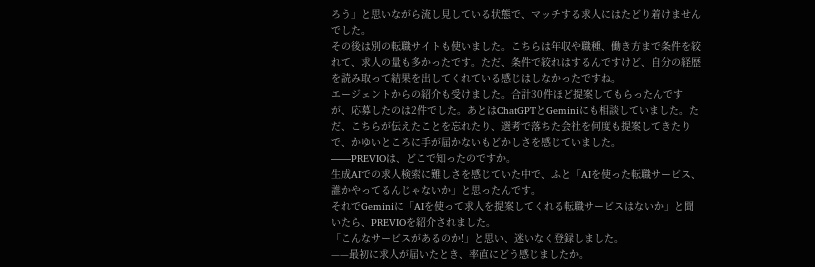ろう」と思いながら流し見している状態で、マッチする求人にはたどり着けませんでした。
その後は別の転職サイトも使いました。こちらは年収や職種、働き方まで条件を絞れて、求人の量も多かったです。ただ、条件で絞れはするんですけど、自分の経歴を読み取って結果を出してくれている感じはしなかったですね。
エージェントからの紹介も受けました。合計30件ほど提案してもらったんですが、応募したのは2件でした。あとはChatGPTとGeminiにも相談していました。ただ、こちらが伝えたことを忘れたり、選考で落ちた会社を何度も提案してきたりで、かゆいところに手が届かないもどかしさを感じていました。
——PREVIOは、どこで知ったのですか。
生成AIでの求人検索に難しさを感じていた中で、ふと「AIを使った転職サービス、誰かやってるんじゃないか」と思ったんです。
それでGeminiに「AIを使って求人を提案してくれる転職サービスはないか」と聞いたら、PREVIOを紹介されました。
「こんなサービスがあるのか!」と思い、迷いなく登録しました。
——最初に求人が届いたとき、率直にどう感じましたか。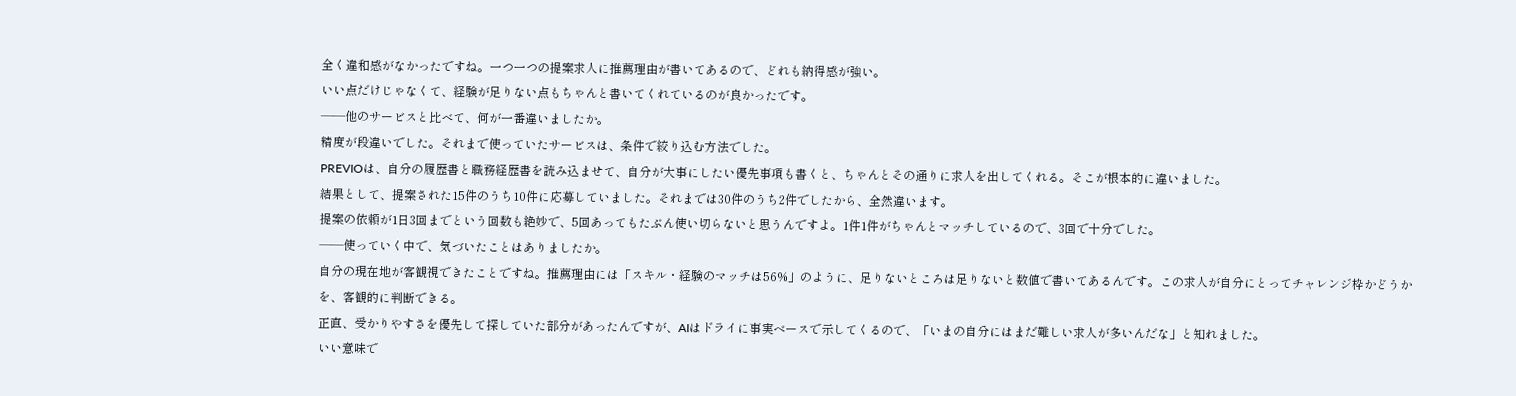全く違和感がなかったですね。一つ一つの提案求人に推薦理由が書いてあるので、どれも納得感が強い。
いい点だけじゃなくて、経験が足りない点もちゃんと書いてくれているのが良かったです。
——他のサービスと比べて、何が一番違いましたか。
精度が段違いでした。それまで使っていたサービスは、条件で絞り込む方法でした。
PREVIOは、自分の履歴書と職務経歴書を読み込ませて、自分が大事にしたい優先事項も書くと、ちゃんとその通りに求人を出してくれる。そこが根本的に違いました。
結果として、提案された15件のうち10件に応募していました。それまでは30件のうち2件でしたから、全然違います。
提案の依頼が1日3回までという回数も絶妙で、5回あってもたぶん使い切らないと思うんですよ。1件1件がちゃんとマッチしているので、3回で十分でした。
——使っていく中で、気づいたことはありましたか。
自分の現在地が客観視できたことですね。推薦理由には「スキル・経験のマッチは56%」のように、足りないところは足りないと数値で書いてあるんです。この求人が自分にとってチャレンジ枠かどうかを、客観的に判断できる。
正直、受かりやすさを優先して探していた部分があったんですが、AIはドライに事実ベースで示してくるので、「いまの自分にはまだ難しい求人が多いんだな」と知れました。
いい意味で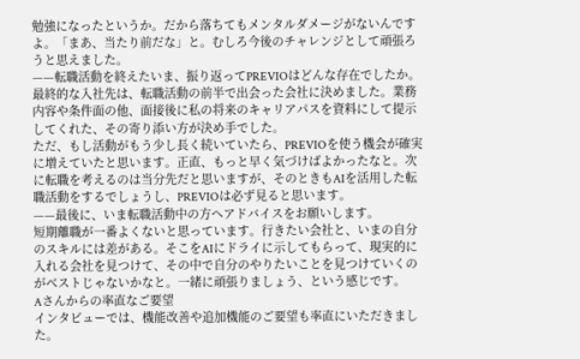勉強になったというか。だから落ちてもメンタルダメージがないんですよ。「まあ、当たり前だな」と。むしろ今後のチャレンジとして頑張ろうと思えました。
——転職活動を終えたいま、振り返ってPREVIOはどんな存在でしたか。
最終的な入社先は、転職活動の前半で出会った会社に決めました。業務内容や条件面の他、面接後に私の将来のキャリアパスを資料にして提示してくれた、その寄り添い方が決め手でした。
ただ、もし活動がもう少し長く続いていたら、PREVIOを使う機会が確実に増えていたと思います。正直、もっと早く気づけばよかったなと。次に転職を考えるのは当分先だと思いますが、そのときもAIを活用した転職活動をするでしょうし、PREVIOは必ず見ると思います。
——最後に、いま転職活動中の方へアドバイスをお願いします。
短期離職が一番よくないと思っています。行きたい会社と、いまの自分のスキルには差がある。そこをAIにドライに示してもらって、現実的に入れる会社を見つけて、その中で自分のやりたいことを見つけていくのがベストじゃないかなと。一緒に頑張りましょう、という感じです。
Aさんからの率直なご要望
インタビューでは、機能改善や追加機能のご要望も率直にいただきました。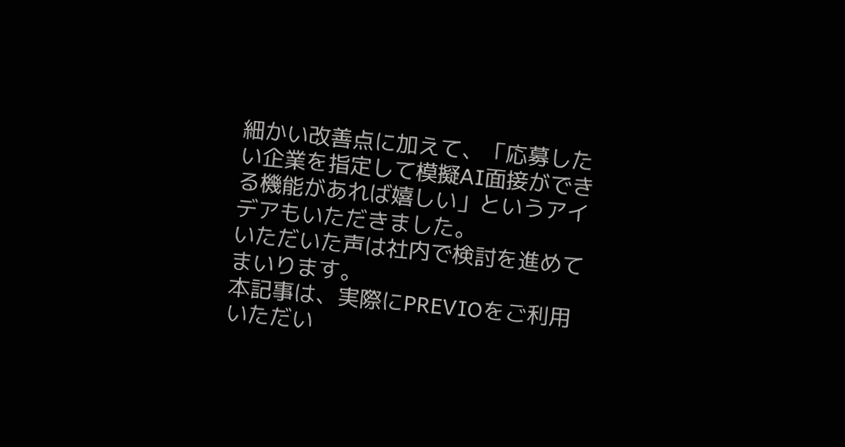細かい改善点に加えて、「応募したい企業を指定して模擬AI面接ができる機能があれば嬉しい」というアイデアもいただきました。
いただいた声は社内で検討を進めてまいります。
本記事は、実際にPREVIOをご利用いただい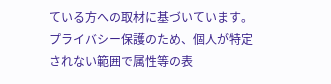ている方への取材に基づいています。プライバシー保護のため、個人が特定されない範囲で属性等の表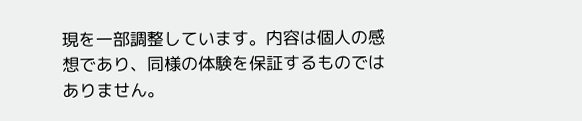現を一部調整しています。内容は個人の感想であり、同様の体験を保証するものではありません。